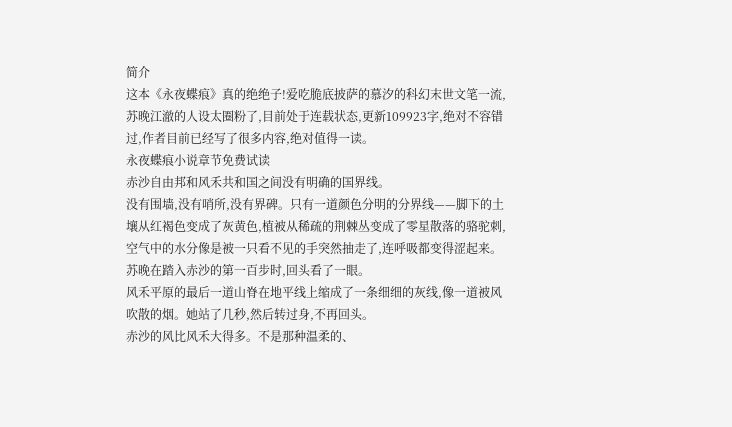简介
这本《永夜蝶痕》真的绝绝子!爱吃脆底披萨的慕汐的科幻末世文笔一流,苏晚江澈的人设太圈粉了,目前处于连载状态,更新109923字,绝对不容错过,作者目前已经写了很多内容,绝对值得一读。
永夜蝶痕小说章节免费试读
赤沙自由邦和风禾共和国之间没有明确的国界线。
没有围墙,没有哨所,没有界碑。只有一道颜色分明的分界线——脚下的土壤从红褐色变成了灰黄色,植被从稀疏的荆棘丛变成了零星散落的骆驼刺,空气中的水分像是被一只看不见的手突然抽走了,连呼吸都变得涩起来。
苏晚在踏入赤沙的第一百步时,回头看了一眼。
风禾平原的最后一道山脊在地平线上缩成了一条细细的灰线,像一道被风吹散的烟。她站了几秒,然后转过身,不再回头。
赤沙的风比风禾大得多。不是那种温柔的、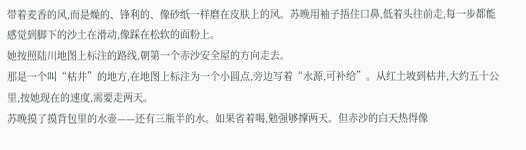带着麦香的风,而是燥的、锋利的、像砂纸一样磨在皮肤上的风。苏晚用袖子捂住口鼻,低着头往前走,每一步都能感觉到脚下的沙土在滑动,像踩在松软的面粉上。
她按照陆川地图上标注的路线,朝第一个赤沙安全屋的方向走去。
那是一个叫“枯井”的地方,在地图上标注为一个小圆点,旁边写着“水源,可补给”。从红土坡到枯井,大约五十公里,按她现在的速度,需要走两天。
苏晚摸了摸背包里的水壶——还有三瓶半的水。如果省着喝,勉强够撑两天。但赤沙的白天热得像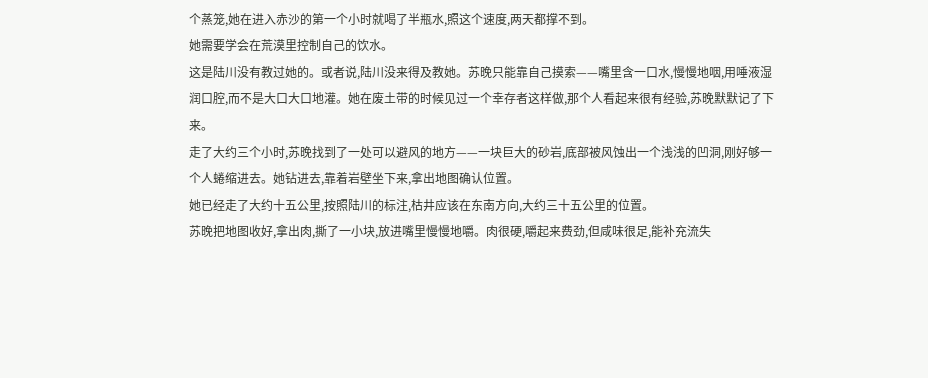个蒸笼,她在进入赤沙的第一个小时就喝了半瓶水,照这个速度,两天都撑不到。
她需要学会在荒漠里控制自己的饮水。
这是陆川没有教过她的。或者说,陆川没来得及教她。苏晚只能靠自己摸索——嘴里含一口水,慢慢地咽,用唾液湿润口腔,而不是大口大口地灌。她在废土带的时候见过一个幸存者这样做,那个人看起来很有经验,苏晚默默记了下来。
走了大约三个小时,苏晚找到了一处可以避风的地方——一块巨大的砂岩,底部被风蚀出一个浅浅的凹洞,刚好够一个人蜷缩进去。她钻进去,靠着岩壁坐下来,拿出地图确认位置。
她已经走了大约十五公里,按照陆川的标注,枯井应该在东南方向,大约三十五公里的位置。
苏晚把地图收好,拿出肉,撕了一小块,放进嘴里慢慢地嚼。肉很硬,嚼起来费劲,但咸味很足,能补充流失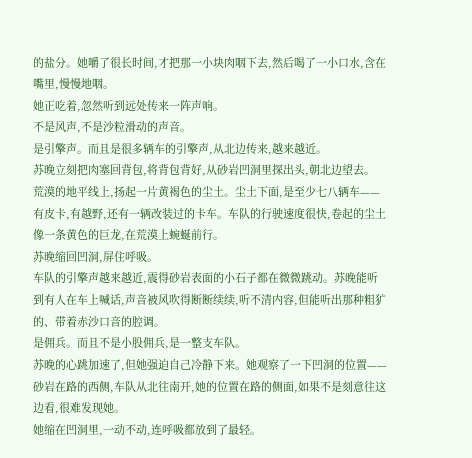的盐分。她嚼了很长时间,才把那一小块肉咽下去,然后喝了一小口水,含在嘴里,慢慢地咽。
她正吃着,忽然听到远处传来一阵声响。
不是风声,不是沙粒滑动的声音。
是引擎声。而且是很多辆车的引擎声,从北边传来,越来越近。
苏晚立刻把肉塞回背包,将背包背好,从砂岩凹洞里探出头,朝北边望去。
荒漠的地平线上,扬起一片黄褐色的尘土。尘土下面,是至少七八辆车——有皮卡,有越野,还有一辆改装过的卡车。车队的行驶速度很快,卷起的尘土像一条黄色的巨龙,在荒漠上蜿蜒前行。
苏晚缩回凹洞,屏住呼吸。
车队的引擎声越来越近,震得砂岩表面的小石子都在微微跳动。苏晚能听到有人在车上喊话,声音被风吹得断断续续,听不清内容,但能听出那种粗犷的、带着赤沙口音的腔调。
是佣兵。而且不是小股佣兵,是一整支车队。
苏晚的心跳加速了,但她强迫自己冷静下来。她观察了一下凹洞的位置——砂岩在路的西侧,车队从北往南开,她的位置在路的侧面,如果不是刻意往这边看,很难发现她。
她缩在凹洞里,一动不动,连呼吸都放到了最轻。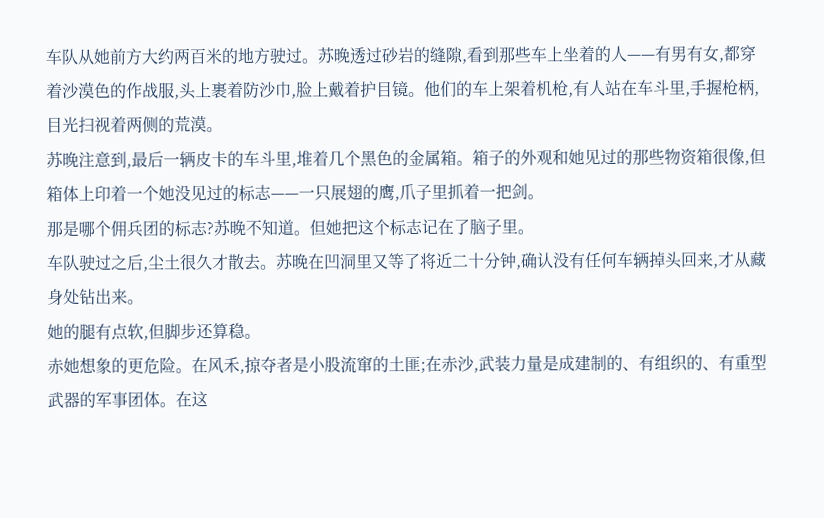车队从她前方大约两百米的地方驶过。苏晚透过砂岩的缝隙,看到那些车上坐着的人——有男有女,都穿着沙漠色的作战服,头上裹着防沙巾,脸上戴着护目镜。他们的车上架着机枪,有人站在车斗里,手握枪柄,目光扫视着两侧的荒漠。
苏晚注意到,最后一辆皮卡的车斗里,堆着几个黑色的金属箱。箱子的外观和她见过的那些物资箱很像,但箱体上印着一个她没见过的标志——一只展翅的鹰,爪子里抓着一把剑。
那是哪个佣兵团的标志?苏晚不知道。但她把这个标志记在了脑子里。
车队驶过之后,尘土很久才散去。苏晚在凹洞里又等了将近二十分钟,确认没有任何车辆掉头回来,才从藏身处钻出来。
她的腿有点软,但脚步还算稳。
赤她想象的更危险。在风禾,掠夺者是小股流窜的土匪;在赤沙,武装力量是成建制的、有组织的、有重型武器的军事团体。在这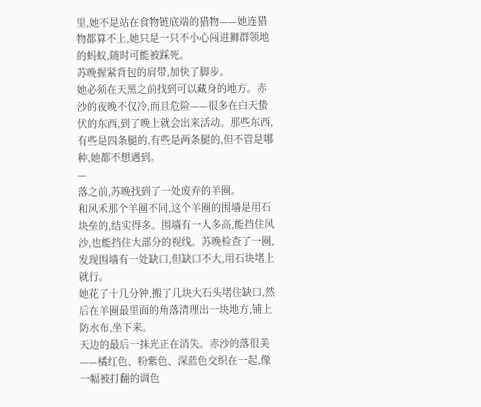里,她不是站在食物链底端的猎物——她连猎物都算不上,她只是一只不小心闯进狮群领地的蚂蚁,随时可能被踩死。
苏晚握紧背包的肩带,加快了脚步。
她必须在天黑之前找到可以藏身的地方。赤沙的夜晚不仅冷,而且危险——很多在白天蛰伏的东西,到了晚上就会出来活动。那些东西,有些是四条腿的,有些是两条腿的,但不管是哪种,她都不想遇到。
—
落之前,苏晚找到了一处废弃的羊圈。
和风禾那个羊圈不同,这个羊圈的围墙是用石块垒的,结实得多。围墙有一人多高,能挡住风沙,也能挡住大部分的视线。苏晚检查了一圈,发现围墙有一处缺口,但缺口不大,用石块堵上就行。
她花了十几分钟,搬了几块大石头堵住缺口,然后在羊圈最里面的角落清理出一块地方,铺上防水布,坐下来。
天边的最后一抹光正在消失。赤沙的落很美——橘红色、粉紫色、深蓝色交织在一起,像一幅被打翻的调色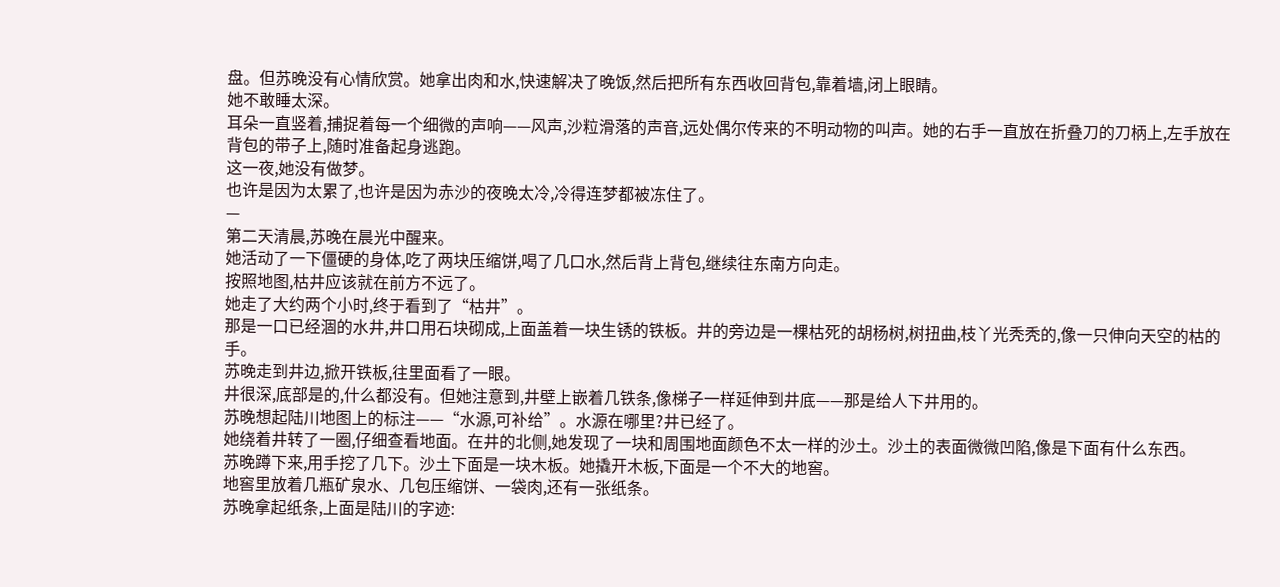盘。但苏晚没有心情欣赏。她拿出肉和水,快速解决了晚饭,然后把所有东西收回背包,靠着墙,闭上眼睛。
她不敢睡太深。
耳朵一直竖着,捕捉着每一个细微的声响——风声,沙粒滑落的声音,远处偶尔传来的不明动物的叫声。她的右手一直放在折叠刀的刀柄上,左手放在背包的带子上,随时准备起身逃跑。
这一夜,她没有做梦。
也许是因为太累了,也许是因为赤沙的夜晚太冷,冷得连梦都被冻住了。
—
第二天清晨,苏晚在晨光中醒来。
她活动了一下僵硬的身体,吃了两块压缩饼,喝了几口水,然后背上背包,继续往东南方向走。
按照地图,枯井应该就在前方不远了。
她走了大约两个小时,终于看到了“枯井”。
那是一口已经涸的水井,井口用石块砌成,上面盖着一块生锈的铁板。井的旁边是一棵枯死的胡杨树,树扭曲,枝丫光秃秃的,像一只伸向天空的枯的手。
苏晚走到井边,掀开铁板,往里面看了一眼。
井很深,底部是的,什么都没有。但她注意到,井壁上嵌着几铁条,像梯子一样延伸到井底——那是给人下井用的。
苏晚想起陆川地图上的标注——“水源,可补给”。水源在哪里?井已经了。
她绕着井转了一圈,仔细查看地面。在井的北侧,她发现了一块和周围地面颜色不太一样的沙土。沙土的表面微微凹陷,像是下面有什么东西。
苏晚蹲下来,用手挖了几下。沙土下面是一块木板。她撬开木板,下面是一个不大的地窖。
地窖里放着几瓶矿泉水、几包压缩饼、一袋肉,还有一张纸条。
苏晚拿起纸条,上面是陆川的字迹: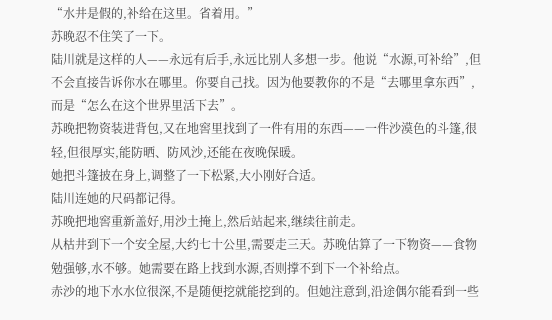“水井是假的,补给在这里。省着用。”
苏晚忍不住笑了一下。
陆川就是这样的人——永远有后手,永远比别人多想一步。他说“水源,可补给”,但不会直接告诉你水在哪里。你要自己找。因为他要教你的不是“去哪里拿东西”,而是“怎么在这个世界里活下去”。
苏晚把物资装进背包,又在地窖里找到了一件有用的东西——一件沙漠色的斗篷,很轻,但很厚实,能防晒、防风沙,还能在夜晚保暖。
她把斗篷披在身上,调整了一下松紧,大小刚好合适。
陆川连她的尺码都记得。
苏晚把地窖重新盖好,用沙土掩上,然后站起来,继续往前走。
从枯井到下一个安全屋,大约七十公里,需要走三天。苏晚估算了一下物资——食物勉强够,水不够。她需要在路上找到水源,否则撑不到下一个补给点。
赤沙的地下水水位很深,不是随便挖就能挖到的。但她注意到,沿途偶尔能看到一些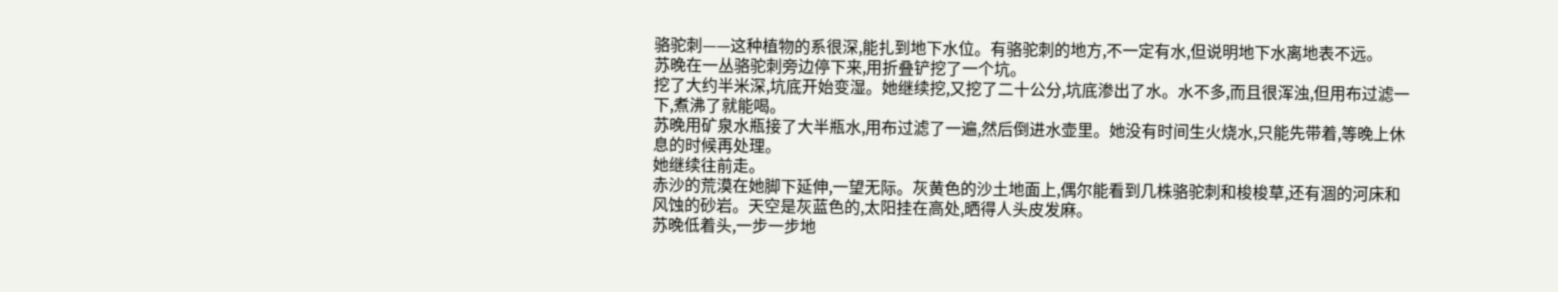骆驼刺——这种植物的系很深,能扎到地下水位。有骆驼刺的地方,不一定有水,但说明地下水离地表不远。
苏晚在一丛骆驼刺旁边停下来,用折叠铲挖了一个坑。
挖了大约半米深,坑底开始变湿。她继续挖,又挖了二十公分,坑底渗出了水。水不多,而且很浑浊,但用布过滤一下,煮沸了就能喝。
苏晚用矿泉水瓶接了大半瓶水,用布过滤了一遍,然后倒进水壶里。她没有时间生火烧水,只能先带着,等晚上休息的时候再处理。
她继续往前走。
赤沙的荒漠在她脚下延伸,一望无际。灰黄色的沙土地面上,偶尔能看到几株骆驼刺和梭梭草,还有涸的河床和风蚀的砂岩。天空是灰蓝色的,太阳挂在高处,晒得人头皮发麻。
苏晚低着头,一步一步地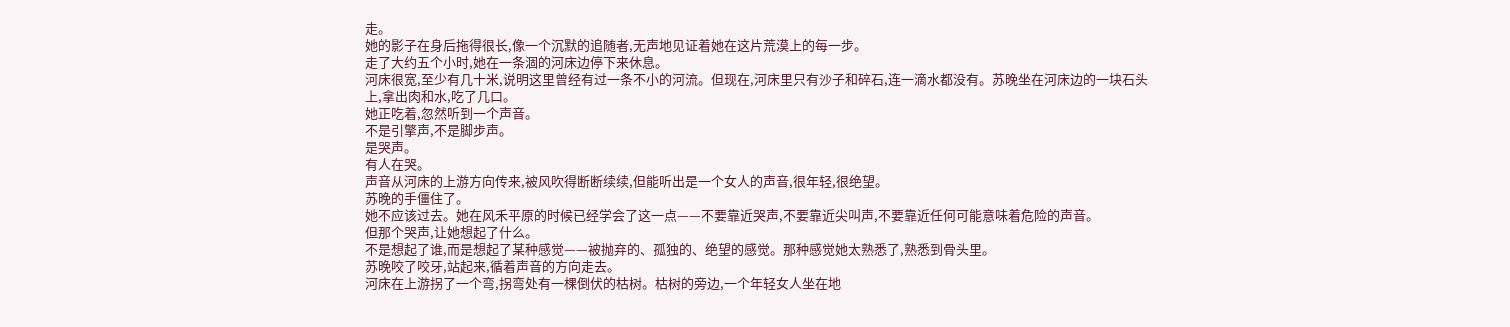走。
她的影子在身后拖得很长,像一个沉默的追随者,无声地见证着她在这片荒漠上的每一步。
走了大约五个小时,她在一条涸的河床边停下来休息。
河床很宽,至少有几十米,说明这里曾经有过一条不小的河流。但现在,河床里只有沙子和碎石,连一滴水都没有。苏晚坐在河床边的一块石头上,拿出肉和水,吃了几口。
她正吃着,忽然听到一个声音。
不是引擎声,不是脚步声。
是哭声。
有人在哭。
声音从河床的上游方向传来,被风吹得断断续续,但能听出是一个女人的声音,很年轻,很绝望。
苏晚的手僵住了。
她不应该过去。她在风禾平原的时候已经学会了这一点——不要靠近哭声,不要靠近尖叫声,不要靠近任何可能意味着危险的声音。
但那个哭声,让她想起了什么。
不是想起了谁,而是想起了某种感觉——被抛弃的、孤独的、绝望的感觉。那种感觉她太熟悉了,熟悉到骨头里。
苏晚咬了咬牙,站起来,循着声音的方向走去。
河床在上游拐了一个弯,拐弯处有一棵倒伏的枯树。枯树的旁边,一个年轻女人坐在地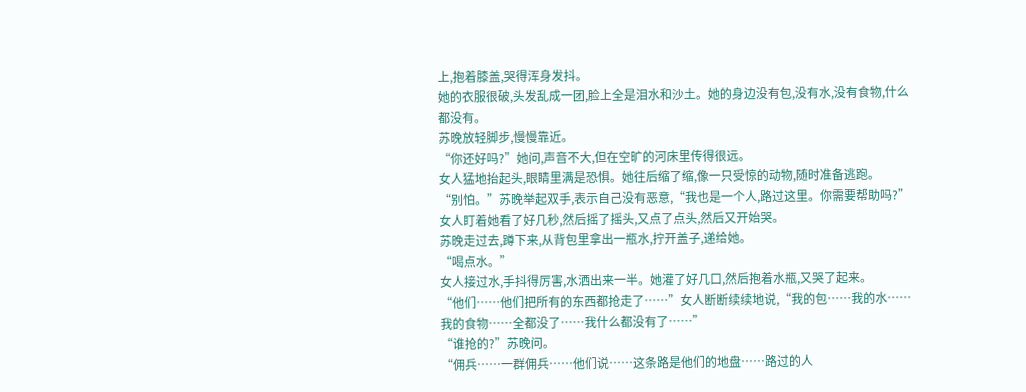上,抱着膝盖,哭得浑身发抖。
她的衣服很破,头发乱成一团,脸上全是泪水和沙土。她的身边没有包,没有水,没有食物,什么都没有。
苏晚放轻脚步,慢慢靠近。
“你还好吗?”她问,声音不大,但在空旷的河床里传得很远。
女人猛地抬起头,眼睛里满是恐惧。她往后缩了缩,像一只受惊的动物,随时准备逃跑。
“别怕。”苏晚举起双手,表示自己没有恶意,“我也是一个人,路过这里。你需要帮助吗?”
女人盯着她看了好几秒,然后摇了摇头,又点了点头,然后又开始哭。
苏晚走过去,蹲下来,从背包里拿出一瓶水,拧开盖子,递给她。
“喝点水。”
女人接过水,手抖得厉害,水洒出来一半。她灌了好几口,然后抱着水瓶,又哭了起来。
“他们……他们把所有的东西都抢走了……”女人断断续续地说,“我的包……我的水……我的食物……全都没了……我什么都没有了……”
“谁抢的?”苏晚问。
“佣兵……一群佣兵……他们说……这条路是他们的地盘……路过的人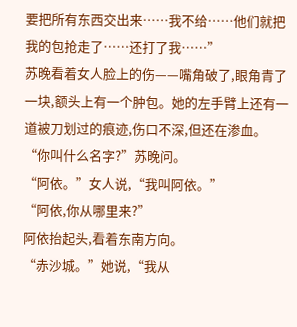要把所有东西交出来……我不给……他们就把我的包抢走了……还打了我……”
苏晚看着女人脸上的伤——嘴角破了,眼角青了一块,额头上有一个肿包。她的左手臂上还有一道被刀划过的痕迹,伤口不深,但还在渗血。
“你叫什么名字?”苏晚问。
“阿依。”女人说,“我叫阿依。”
“阿依,你从哪里来?”
阿依抬起头,看着东南方向。
“赤沙城。”她说,“我从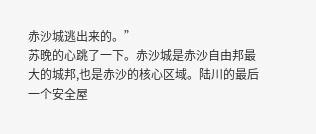赤沙城逃出来的。”
苏晚的心跳了一下。赤沙城是赤沙自由邦最大的城邦,也是赤沙的核心区域。陆川的最后一个安全屋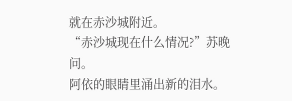就在赤沙城附近。
“赤沙城现在什么情况?”苏晚问。
阿依的眼睛里涌出新的泪水。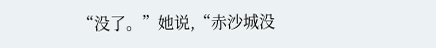“没了。”她说,“赤沙城没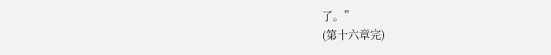了。”
(第十六章完)